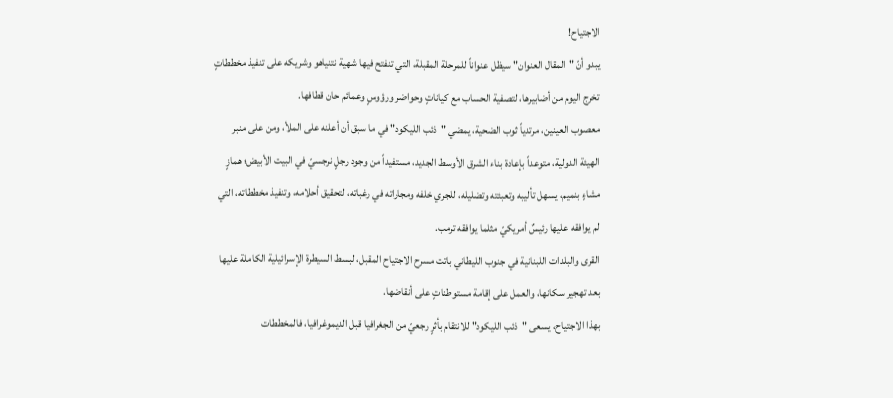الاجتياح!
يبدو أنّ "المقال العنوان" سيظل عنواناً للمرحلة المقبلة، التي تنفتح فيها شهية نتنياهو وشريكه على تنفيذ مخططاتٍ تخرج اليوم من أضابيرها، لتصفية الحساب مع كياناتٍ وحواضر ورؤوسٍ وعمائم حان قطافها.
معصوب العينين، مرتدياً ثوب الضحية، يمضي "ذئب الليكود" في ما سبق أن أعلنه على الملأ، ومن على منبر الهيئة الدولية، متوعداً بإعادة بناء الشرق الأوسط الجديد، مستفيداً من وجود رجلٍ نرجسيّ في البيت الأبيض؛ همازٍ مشاءٍ بنميم، يسهل تأليبه وتعبئته وتضليله، للجري خلفه ومجاراته في رغباته، لتحقيق أحلامه، وتنفيذ مخططاته، التي لم يوافقه عليها رئيسٌ أمريكيّ مثلما يوافقه ترمب.
القرى والبلدات اللبنانية في جنوب الليطاني باتت مسرح الاجتياح المقبل، لبسط السيطرة الإسرائيلية الكاملة عليها بعد تهجير سكانها، والعمل على إقامة مستوطناتٍ على أنقاضها.
بهذا الاجتياح، يسعى "ذئب الليكود" للانتقام بأثرٍ رجعيّ من الجغرافيا قبل الديموغرافيا، فالمخططات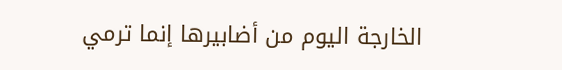الخارجة اليوم من أضابيرها إنما ترمي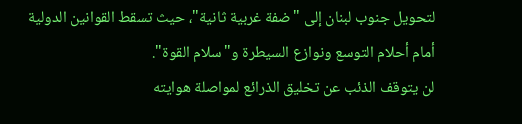لتحويل جنوب لبنان إلى "ضفة غربية ثانية"، حيث تسقط القوانين الدولية أمام أحلام التوسع ونوازع السيطرة و"سلام القوة".
لن يتوقف الذئب عن تخليق الذرائع لمواصلة هوايته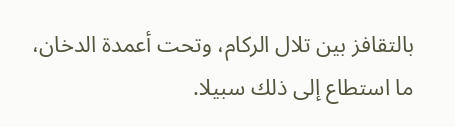بالتقافز بين تلال الركام، وتحت أعمدة الدخان، ما استطاع إلى ذلك سبيلا.